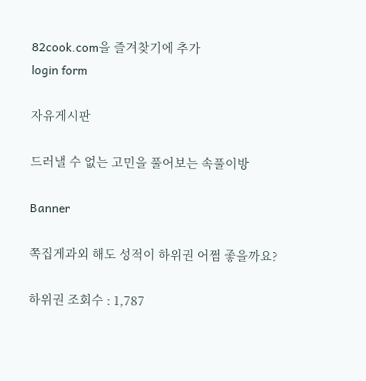82cook.com을 즐겨찾기에 추가
login form

자유게시판

드러낼 수 없는 고민을 풀어보는 속풀이방

Banner

쪽집게과외 해도 성적이 하위권 어쩜 좋을까요?

하위권 조회수 : 1,787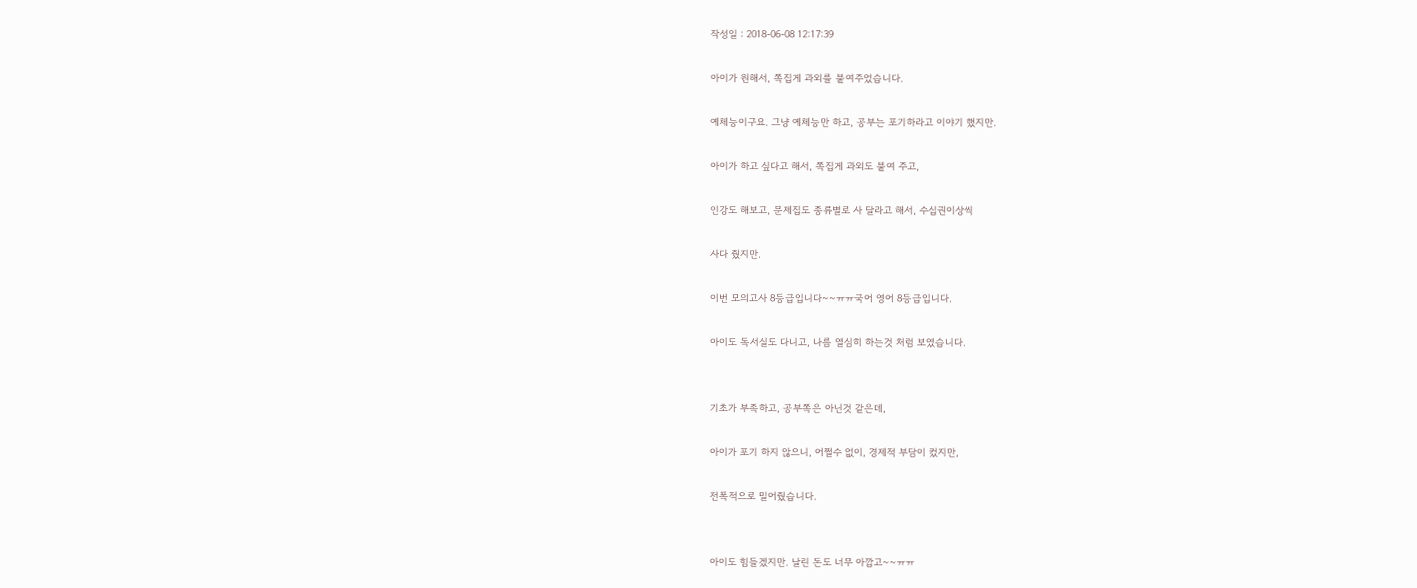작성일 : 2018-06-08 12:17:39

아이가 원해서, 쪽집게 과외를 붙여주었습니다.

예체능이구요. 그냥 예체능만 하고, 공부는 포기하라고 이야기 했지만.

아이가 하고 싶다고 해서, 쪽집게 과외도 붙여 주고,

인강도 해보고, 문제집도 종류별로 사 달라고 해서, 수십권이상씩

사다 줬지만.

이번 모의고사 8등급입니다~~ㅠㅠ국어 영어 8등급입니다.

아이도 독서실도 다니고, 나름 열심히 하는것 처럼 보였습니다.


기초가 부족하고, 공부쪽은 아닌것 같은데,

아이가 포기 하지 않으니, 어쩔수 없이, 경제적 부담이 컸지만,

전폭적으로 밀어줬습니다.


아이도 힘들겠지만. 날린 돈도 너무 아깝고~~ㅠㅠ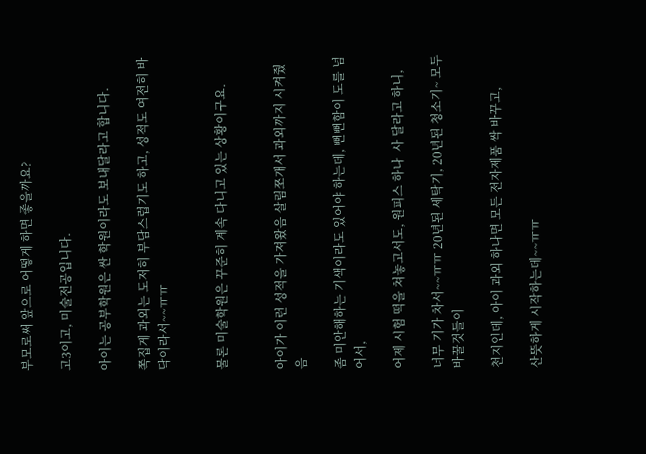부모로써 앞으로 어떻게 하면 좋을까요?

고3이고, 미술전공입니다.

아이는 공부학원은 싼 학원이라도 보내달라고 합니다.

쪽집게 과외는 도저히 부담스럽기도 하고, 성적도 여전히 바닥이라서~~ㅠㅠ


물론 미술학원은 꾸준히 계속 다니고 있는 상황이구요.


아이가 이런 성적을 가져왔음 살림쪼개서 과외까지 시켜줬음

좀 미안해하는 기색이라도 있어야 하는데, 뻔뻔함이 도를 넘어서,

어제 시험 떡을 쳐놓고서도, 원피스 하나  사 달라고 하니,

너무 기가 차서~~ㅠㅠ 20년된 세탁기, 20년된 청소기~ 모두 바꿀것들이

천지인데, 아이 과외 하나면 모든 전자제품 싹 바꾸고,

산뜻하게 시작하는데~~ㅠㅠ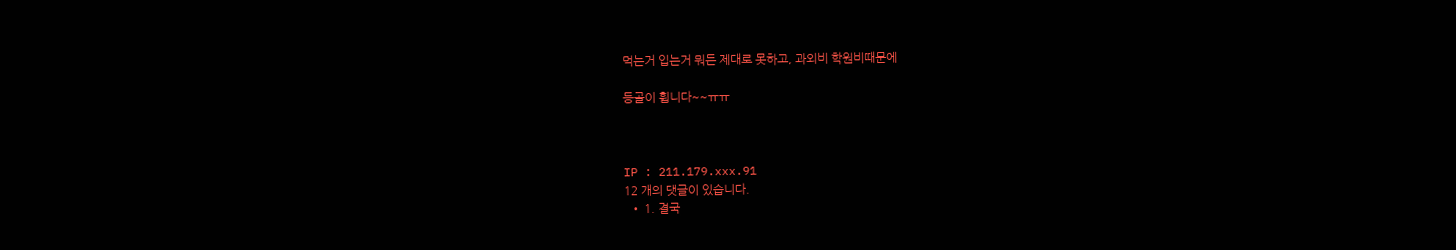먹는거 입는거 뭐든 제대로 못하고, 과외비 학원비때문에

등골이 휩니다~~ㅠㅠ



IP : 211.179.xxx.91
12 개의 댓글이 있습니다.
  • 1. 결국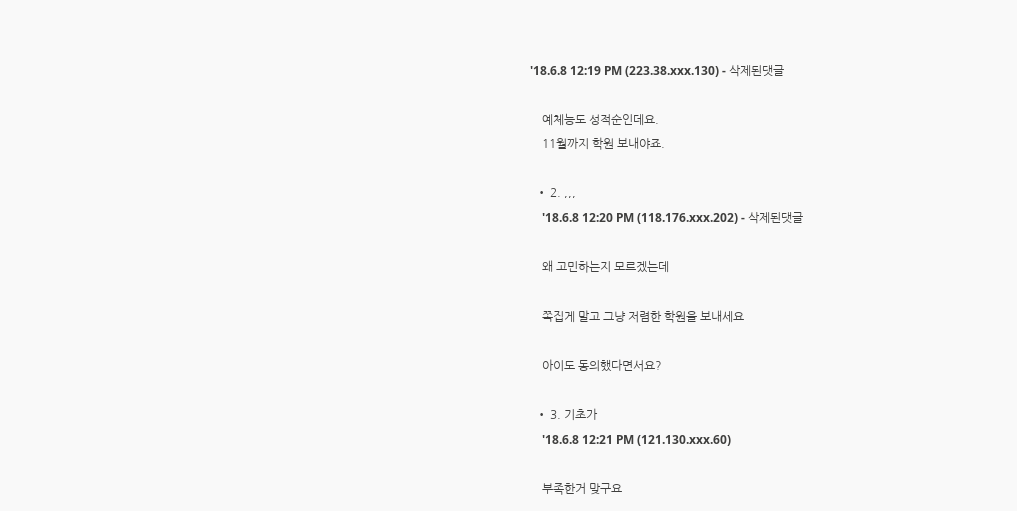'18.6.8 12:19 PM (223.38.xxx.130) - 삭제된댓글

    예체능도 성적순인데요.
    11월까지 학원 보내야죠.

  • 2. ,,,
    '18.6.8 12:20 PM (118.176.xxx.202) - 삭제된댓글

    왜 고민하는지 모르겠는데

    쪽집게 말고 그냥 저렴한 학원을 보내세요

    아이도 동의했다면서요?

  • 3. 기초가
    '18.6.8 12:21 PM (121.130.xxx.60)

    부족한거 맞구요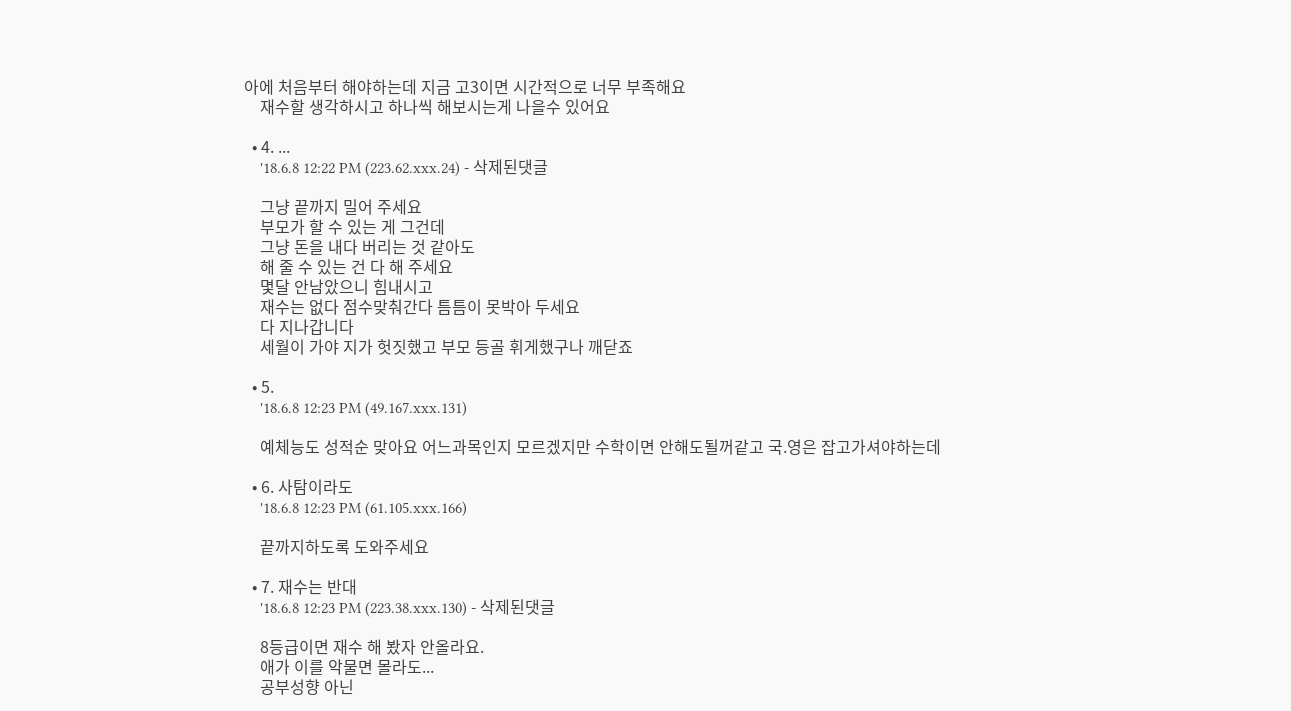아에 처음부터 해야하는데 지금 고3이면 시간적으로 너무 부족해요
    재수할 생각하시고 하나씩 해보시는게 나을수 있어요

  • 4. ...
    '18.6.8 12:22 PM (223.62.xxx.24) - 삭제된댓글

    그냥 끝까지 밀어 주세요
    부모가 할 수 있는 게 그건데
    그냥 돈을 내다 버리는 것 같아도
    해 줄 수 있는 건 다 해 주세요
    몇달 안남았으니 힘내시고
    재수는 없다 점수맞춰간다 틈틈이 못박아 두세요
    다 지나갑니다
    세월이 가야 지가 헛짓했고 부모 등골 휘게했구나 깨닫죠

  • 5.
    '18.6.8 12:23 PM (49.167.xxx.131)

    예체능도 성적순 맞아요 어느과목인지 모르겠지만 수학이면 안해도될꺼같고 국.영은 잡고가셔야하는데

  • 6. 사탐이라도
    '18.6.8 12:23 PM (61.105.xxx.166)

    끝까지하도록 도와주세요

  • 7. 재수는 반대
    '18.6.8 12:23 PM (223.38.xxx.130) - 삭제된댓글

    8등급이면 재수 해 봤자 안올라요.
    애가 이를 악물면 몰라도...
    공부성향 아닌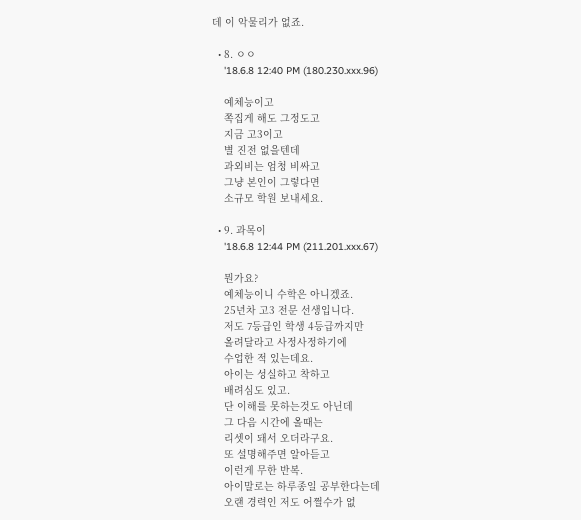데 이 악물리가 없죠.

  • 8. ㅇㅇ
    '18.6.8 12:40 PM (180.230.xxx.96)

    예체능이고
    쪽집게 해도 그정도고
    지금 고3이고
    별 진전 없을텐데
    과외비는 엄청 비싸고
    그냥 본인이 그렇다면
    소규모 학원 보내세요.

  • 9. 과목이
    '18.6.8 12:44 PM (211.201.xxx.67)

    뭔가요?
    예체능이니 수학은 아니겠죠.
    25년차 고3 전문 선생입니다.
    저도 7등급인 학생 4등급까지만
    올려달라고 사정사정하기에
    수업한 적 있는데요.
    아이는 성실하고 착하고
    배려심도 있고.
    단 이해를 못하는것도 아닌데
    그 다음 시간에 올때는
    리셋이 돼서 오더라구요.
    또 설명해주면 알아듣고
    이런게 무한 반복.
    아이말로는 하루종일 공부한다는데
    오랜 경력인 저도 어쩔수가 없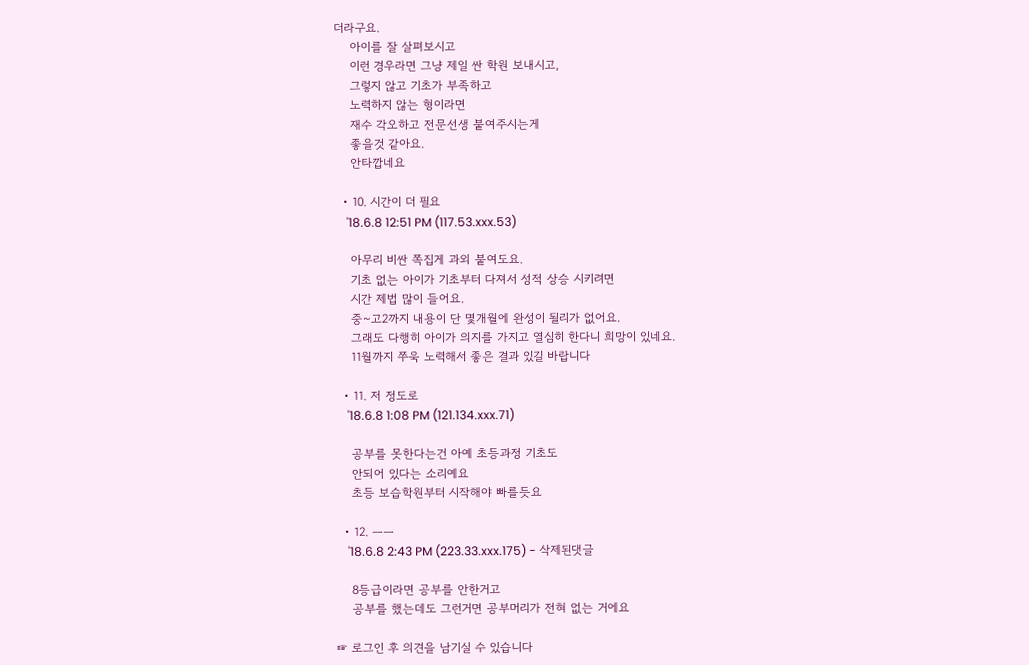더라구요.
    아이를 잘 살펴보시고
    이런 경우라면 그냥 제일 싼 학원 보내시고,
    그렇지 않고 기초가 부족하고
    노력하지 않는 형이라면
    재수 각오하고 전문선생 붙여주시는게
    좋을것 같아요.
    안타깝네요

  • 10. 시간이 더 필요
    '18.6.8 12:51 PM (117.53.xxx.53)

    아무리 비싼 쪽집게 과외 붙여도요.
    기초 없는 아이가 기초부터 다져서 성적 상승 시키려면
    시간 제법 많이 들어요.
    중~고2까지 내용이 단 몇개월에 완성이 될리가 없어요.
    그래도 다행히 아이가 의지를 가지고 열심히 한다니 희망이 있네요.
    11월까지 쭈욱 노력해서 좋은 결과 있길 바랍니다

  • 11. 저 정도로
    '18.6.8 1:08 PM (121.134.xxx.71)

    공부를 못한다는건 아예 초등과정 기초도
    안되어 있다는 소리예요
    초등 보습학원부터 시작해야 빠를듯요

  • 12. ㅡㅡ
    '18.6.8 2:43 PM (223.33.xxx.175) - 삭제된댓글

    8등급이라면 공부를 안한거고
    공부를 했는데도 그런거면 공부머리가 전혀 없는 거에요

☞ 로그인 후 의견을 남기실 수 있습니다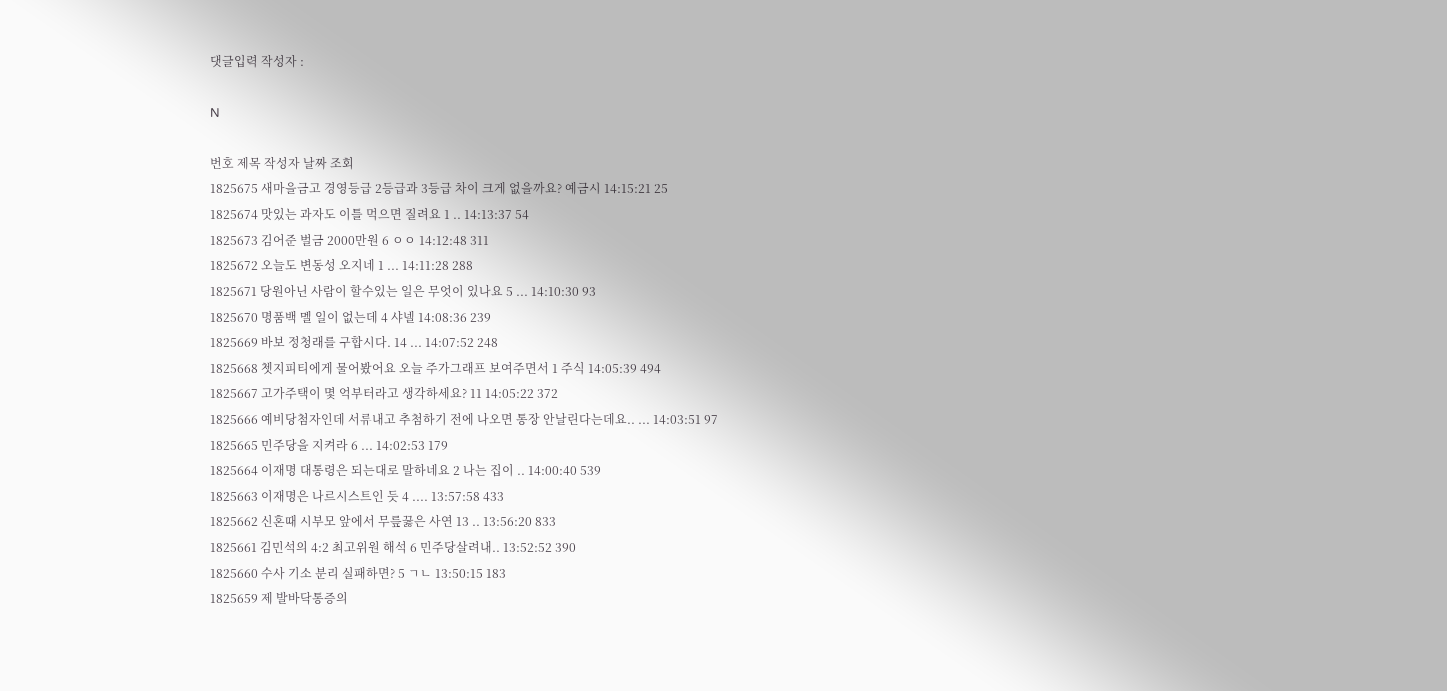댓글입력 작성자 :

N

번호 제목 작성자 날짜 조회
1825675 새마을금고 경영등급 2등급과 3등급 차이 크게 없을까요? 예금시 14:15:21 25
1825674 맛있는 과자도 이틀 먹으면 질려요 1 .. 14:13:37 54
1825673 김어준 벌금 2000만원 6 ㅇㅇ 14:12:48 311
1825672 오늘도 변동성 오지네 1 ... 14:11:28 288
1825671 당원아닌 사람이 할수있는 일은 무엇이 있나요 5 ... 14:10:30 93
1825670 명품백 멜 일이 없는데 4 샤넬 14:08:36 239
1825669 바보 정청래를 구합시다. 14 ... 14:07:52 248
1825668 쳇지피티에게 물어봤어요 오늘 주가그래프 보여주면서 1 주식 14:05:39 494
1825667 고가주택이 몇 억부터라고 생각하세요? 11 14:05:22 372
1825666 예비당첨자인데 서류내고 추첨하기 전에 나오면 통장 안날린다는데요.. ... 14:03:51 97
1825665 민주당을 지켜라 6 ... 14:02:53 179
1825664 이재명 대통령은 되는대로 말하네요 2 나는 집이 .. 14:00:40 539
1825663 이재명은 나르시스트인 듯 4 .... 13:57:58 433
1825662 신혼때 시부모 앞에서 무릎꿇은 사연 13 .. 13:56:20 833
1825661 김민석의 4:2 최고위원 해석 6 민주당살려내.. 13:52:52 390
1825660 수사 기소 분리 실패하면? 5 ㄱㄴ 13:50:15 183
1825659 제 발바닥통증의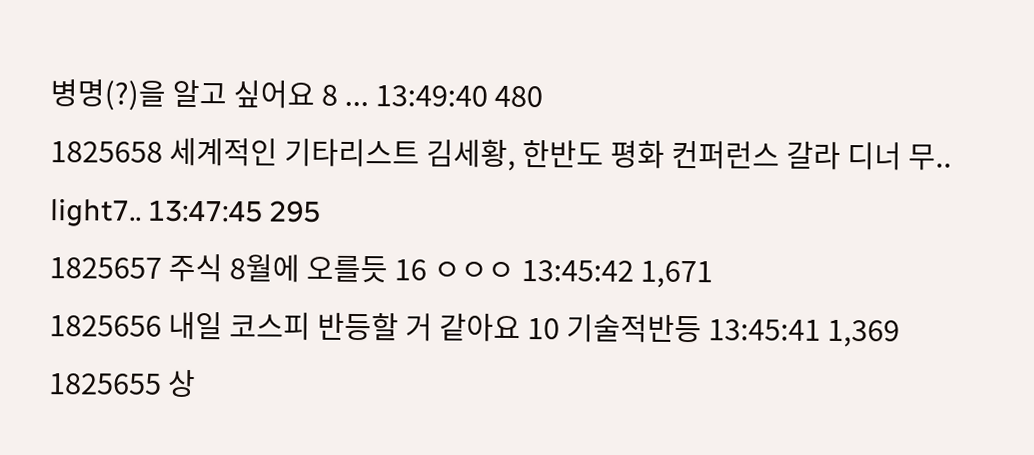병명(?)을 알고 싶어요 8 ... 13:49:40 480
1825658 세계적인 기타리스트 김세황, 한반도 평화 컨퍼런스 갈라 디너 무.. light7.. 13:47:45 295
1825657 주식 8월에 오를듯 16 ㅇㅇㅇ 13:45:42 1,671
1825656 내일 코스피 반등할 거 같아요 10 기술적반등 13:45:41 1,369
1825655 상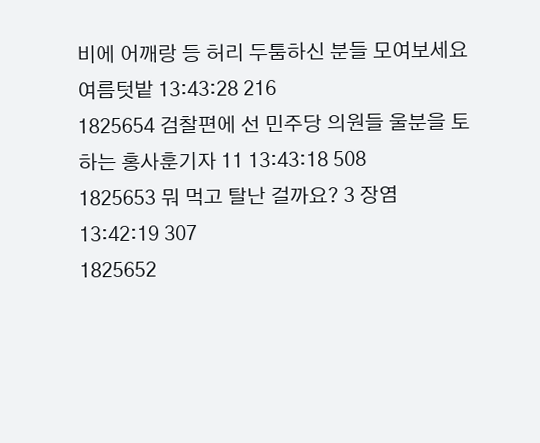비에 어깨랑 등 허리 두툼하신 분들 모여보세요 여름텃밭 13:43:28 216
1825654 검찰편에 선 민주당 의원들 울분을 토하는 홍사훈기자 11 13:43:18 508
1825653 뭐 먹고 탈난 걸까요? 3 장염 13:42:19 307
1825652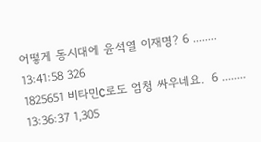어떻게 동시대에 윤석열 이재명? 6 ........ 13:41:58 326
1825651 비타민C로도 엄청 싸우네요.  6 ........ 13:36:37 1,305